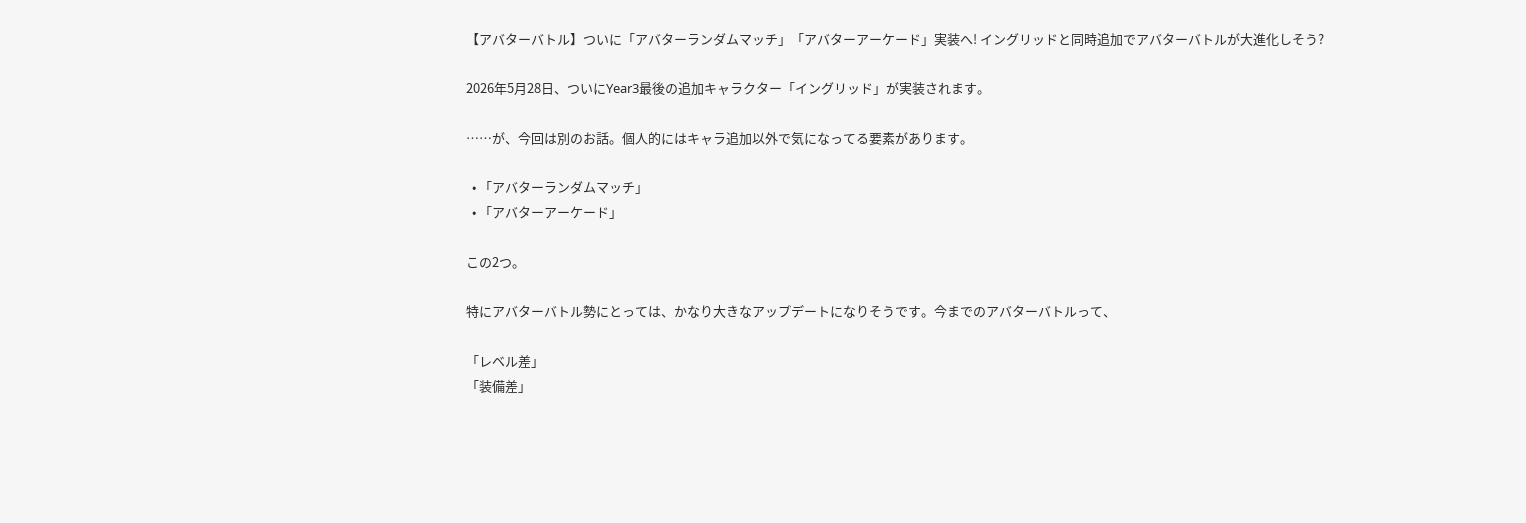【アバターバトル】ついに「アバターランダムマッチ」「アバターアーケード」実装へ! イングリッドと同時追加でアバターバトルが大進化しそう?

2026年5月28日、ついにYear3最後の追加キャラクター「イングリッド」が実装されます。

……が、今回は別のお話。個人的にはキャラ追加以外で気になってる要素があります。

  • 「アバターランダムマッチ」
  • 「アバターアーケード」

この2つ。

特にアバターバトル勢にとっては、かなり大きなアップデートになりそうです。今までのアバターバトルって、

「レベル差」
「装備差」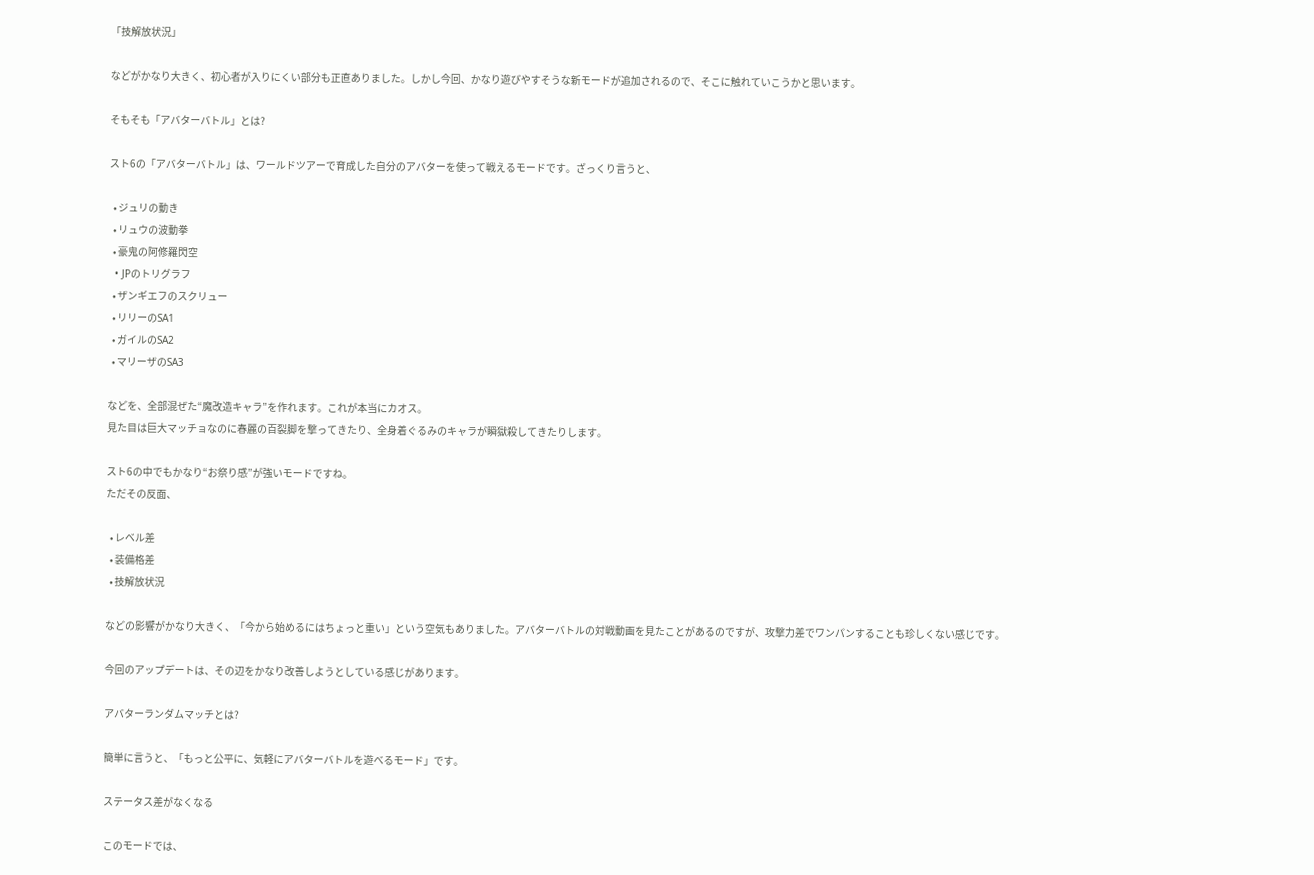「技解放状況」

などがかなり大きく、初心者が入りにくい部分も正直ありました。しかし今回、かなり遊びやすそうな新モードが追加されるので、そこに触れていこうかと思います。

そもそも「アバターバトル」とは?

スト6の「アバターバトル」は、ワールドツアーで育成した自分のアバターを使って戦えるモードです。ざっくり言うと、

  • ジュリの動き
  • リュウの波動拳
  • 豪鬼の阿修羅閃空
  • JPのトリグラフ
  • ザンギエフのスクリュー
  • リリーのSA1
  • ガイルのSA2
  • マリーザのSA3

などを、全部混ぜた“魔改造キャラ”を作れます。これが本当にカオス。
見た目は巨大マッチョなのに春麗の百裂脚を撃ってきたり、全身着ぐるみのキャラが瞬獄殺してきたりします。

スト6の中でもかなり“お祭り感”が強いモードですね。
ただその反面、

  • レベル差
  • 装備格差
  • 技解放状況

などの影響がかなり大きく、「今から始めるにはちょっと重い」という空気もありました。アバターバトルの対戦動画を見たことがあるのですが、攻撃力差でワンパンすることも珍しくない感じです。

今回のアップデートは、その辺をかなり改善しようとしている感じがあります。

アバターランダムマッチとは?

簡単に言うと、「もっと公平に、気軽にアバターバトルを遊べるモード」です。

ステータス差がなくなる

このモードでは、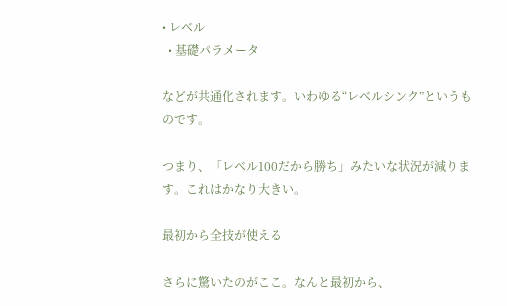• レベル
  • 基礎パラメータ

などが共通化されます。いわゆる“レベルシンク”というものです。

つまり、「レベル100だから勝ち」みたいな状況が減ります。これはかなり大きい。

最初から全技が使える

さらに驚いたのがここ。なんと最初から、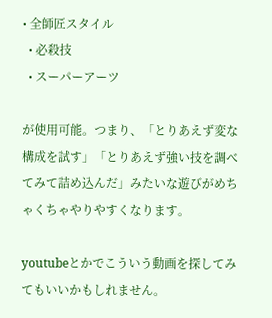• 全師匠スタイル
  • 必殺技
  • スーパーアーツ

が使用可能。つまり、「とりあえず変な構成を試す」「とりあえず強い技を調べてみて詰め込んだ」みたいな遊びがめちゃくちゃやりやすくなります。

youtubeとかでこういう動画を探してみてもいいかもしれません。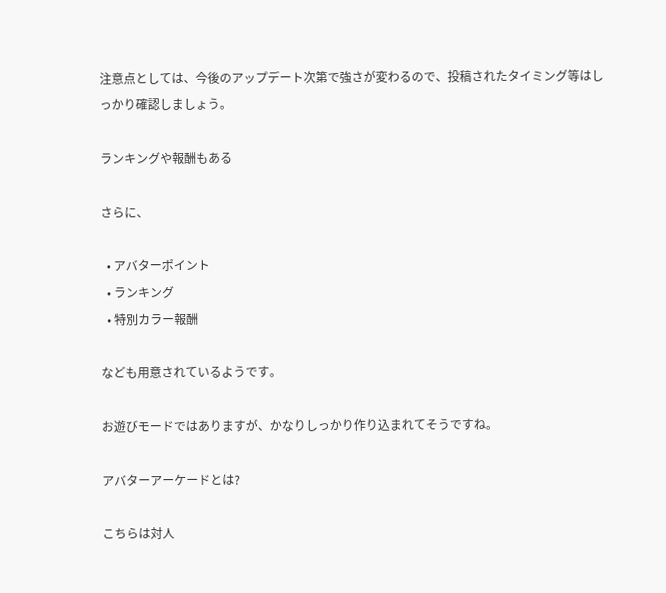注意点としては、今後のアップデート次第で強さが変わるので、投稿されたタイミング等はしっかり確認しましょう。

ランキングや報酬もある

さらに、

  • アバターポイント
  • ランキング
  • 特別カラー報酬

なども用意されているようです。

お遊びモードではありますが、かなりしっかり作り込まれてそうですね。

アバターアーケードとは?

こちらは対人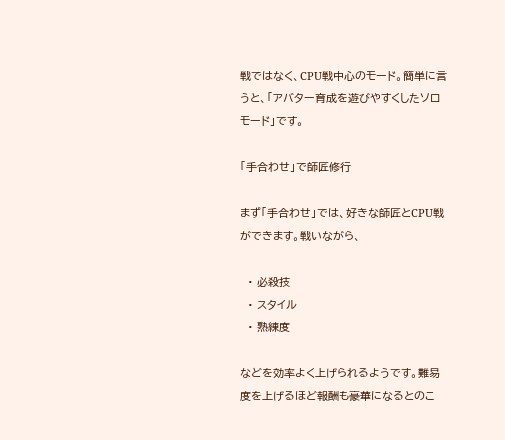戦ではなく、CPU戦中心のモード。簡単に言うと、「アバター育成を遊びやすくしたソロモード」です。

「手合わせ」で師匠修行

まず「手合わせ」では、好きな師匠とCPU戦ができます。戦いながら、

  • 必殺技
  • スタイル
  • 熟練度

などを効率よく上げられるようです。難易度を上げるほど報酬も豪華になるとのこ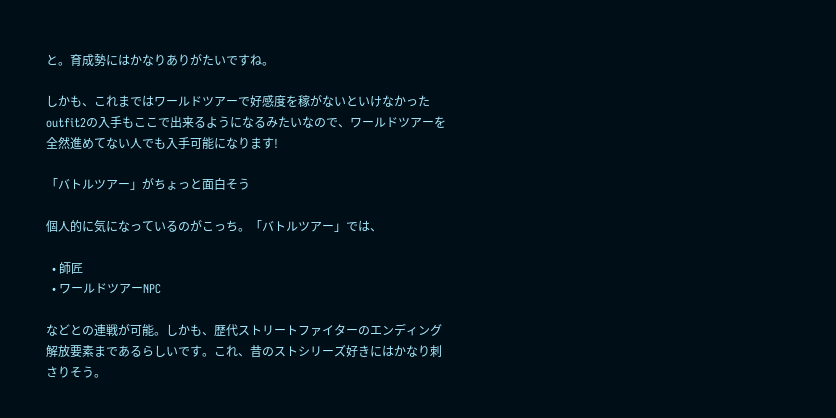と。育成勢にはかなりありがたいですね。

しかも、これまではワールドツアーで好感度を稼がないといけなかったoutfit2の入手もここで出来るようになるみたいなので、ワールドツアーを全然進めてない人でも入手可能になります!

「バトルツアー」がちょっと面白そう

個人的に気になっているのがこっち。「バトルツアー」では、

  • 師匠
  • ワールドツアーNPC

などとの連戦が可能。しかも、歴代ストリートファイターのエンディング解放要素まであるらしいです。これ、昔のストシリーズ好きにはかなり刺さりそう。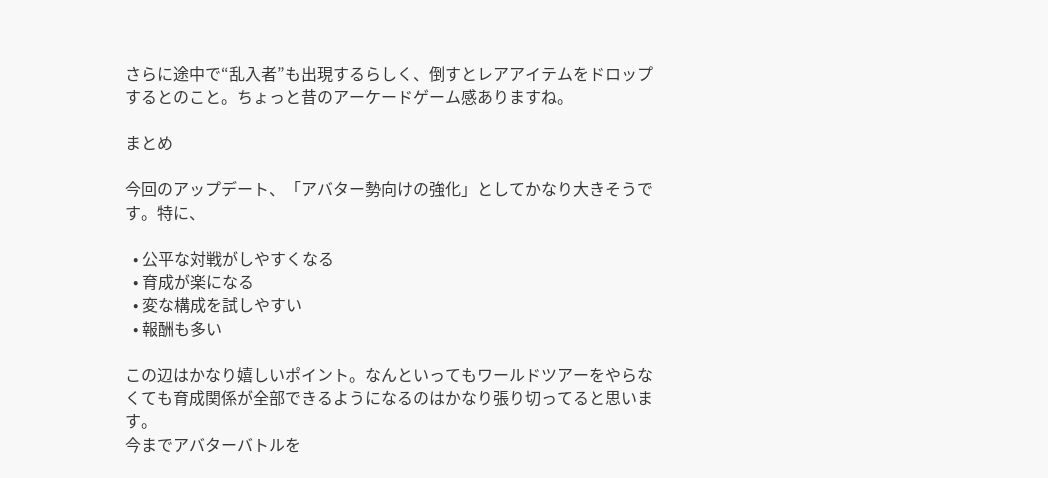さらに途中で“乱入者”も出現するらしく、倒すとレアアイテムをドロップするとのこと。ちょっと昔のアーケードゲーム感ありますね。

まとめ

今回のアップデート、「アバター勢向けの強化」としてかなり大きそうです。特に、

  • 公平な対戦がしやすくなる
  • 育成が楽になる
  • 変な構成を試しやすい
  • 報酬も多い

この辺はかなり嬉しいポイント。なんといってもワールドツアーをやらなくても育成関係が全部できるようになるのはかなり張り切ってると思います。
今までアバターバトルを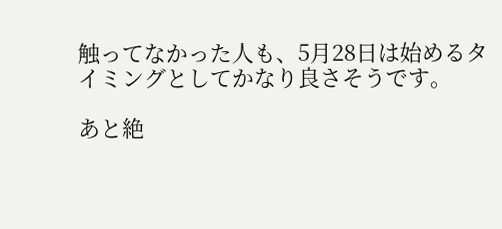触ってなかった人も、5月28日は始めるタイミングとしてかなり良さそうです。

あと絶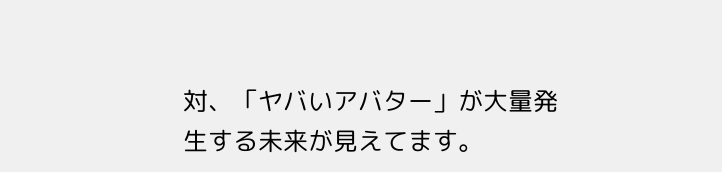対、「ヤバいアバター」が大量発生する未来が見えてます。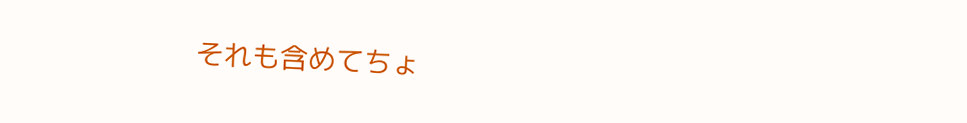それも含めてちょ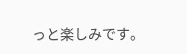っと楽しみです。